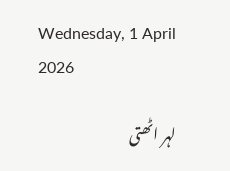Wednesday, 1 April 2026

لہر اٹھتی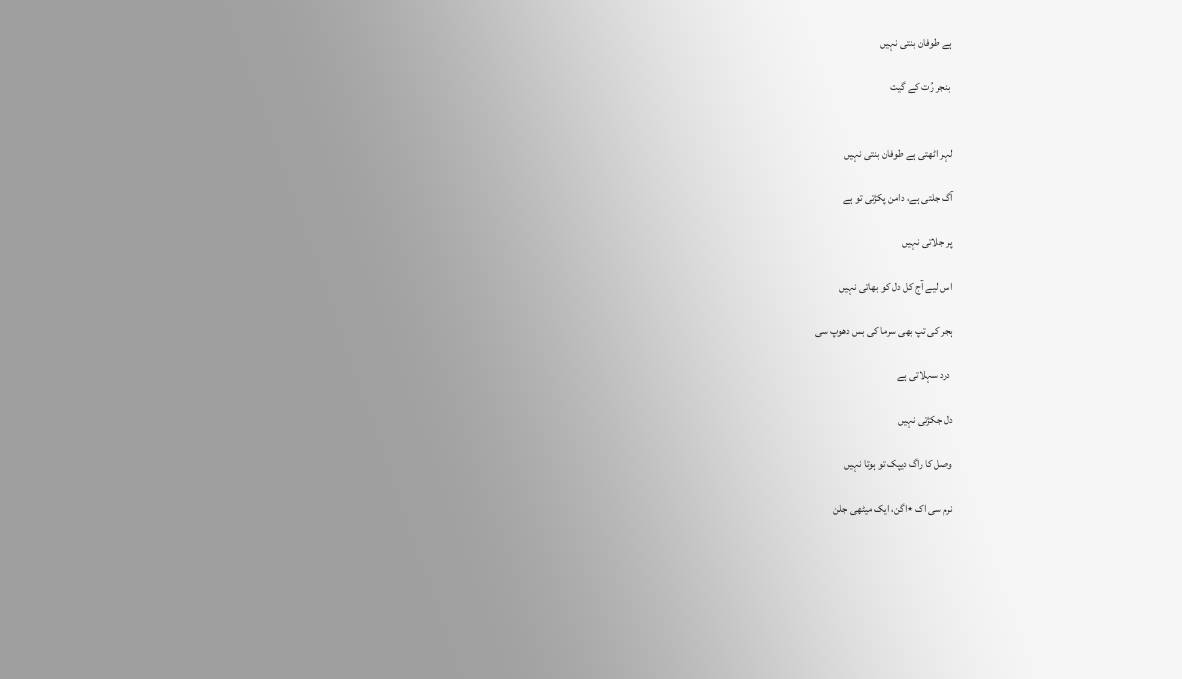ہے طوفان بنتی نہیں

 بنجر رُت کے گیت


لہر اٹھتی ہے طوفان بنتی نہیں

آگ جلتی ہے، دامن پکڑتی تو ہے

پر جلاتی نہیں

اس لیے آج کل دل کو بھاتی نہیں

ہجر کی تپ بھی سرما کی بس دھوپ سی

 درد سہلاتی ہے

دل جکڑتی نہیں

وصل کا راگ دیپک تو ہوتا نہیں

نرم سی اک ٭اگن، ایک میٹھی جلن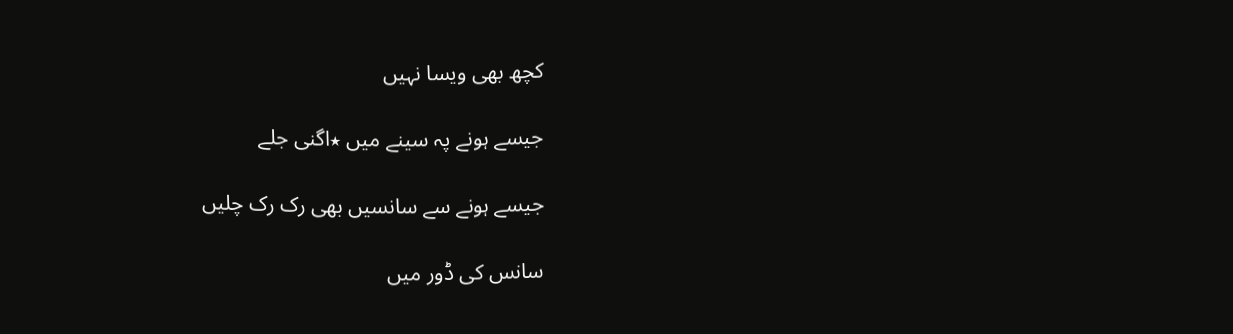کچھ بھی ویسا نہیں

جیسے ہونے پہ سینے میں ٭اگنی جلے

جیسے ہونے سے سانسیں بھی رک رک چلیں

سانس کی ڈور میں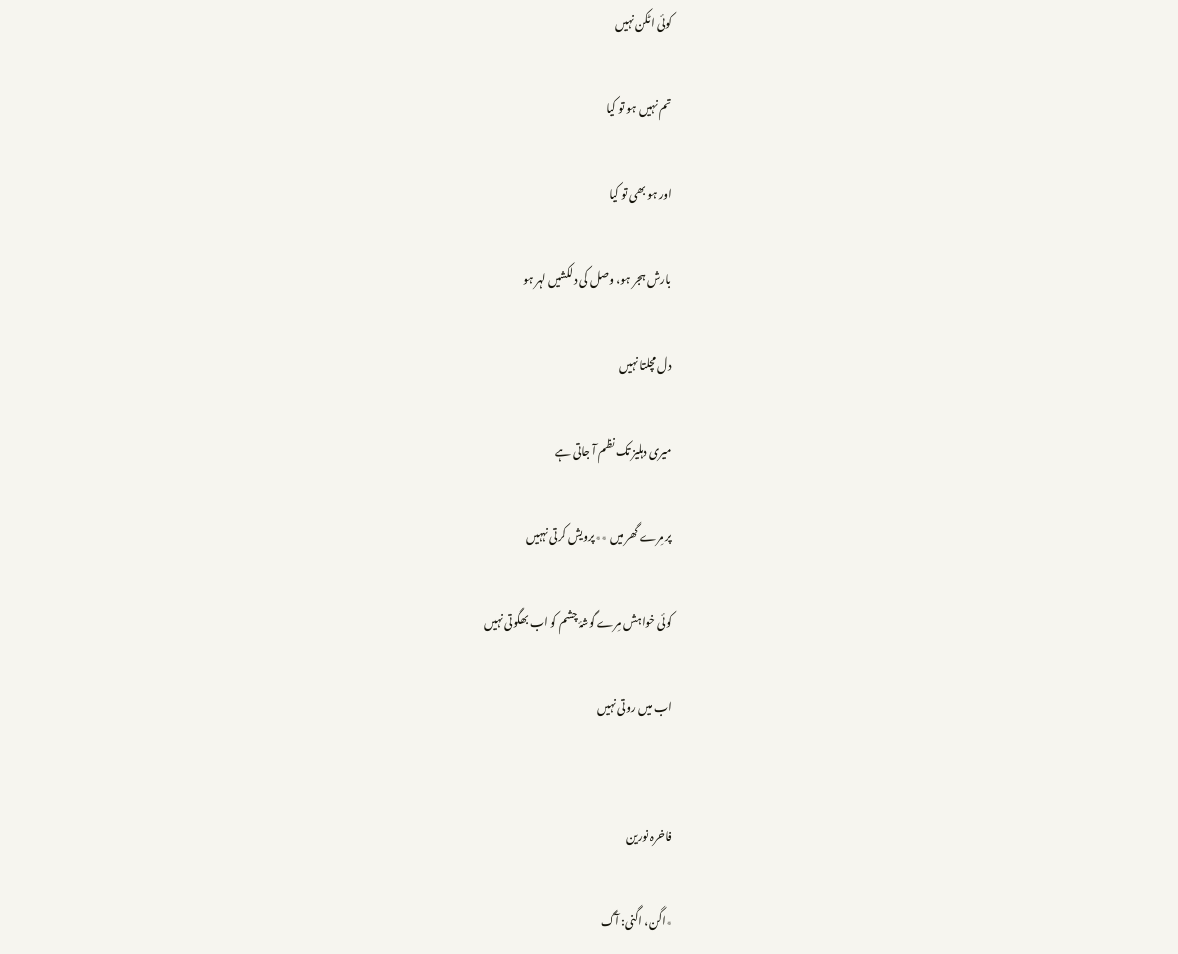کوئی اٹکن نہیں

تم نہیں ہو تو کیا

اور ہو بھی تو کیا

بارش ہجر ہو، وصل کی دلکشیں لہر ہو

دل مچلتا نہیں

میری دہلیز تک نظم آ جاتی ہے

پر مِرے گھر میں ٭٭پرویش کرتی نہہیں

کوئی خواہش مِرے گوشۂ چشم کو اب بھگوتی نہیں

اب میں روتی نہیں


فاخرہ نورین

٭اگن، اگنی: آگ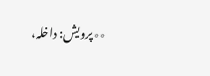٭٭پرویش: داخلہ،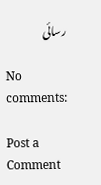رسائی

No comments:

Post a Comment